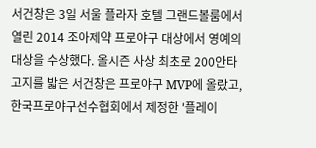서건창은 3일 서울 플라자 호텔 그랜드볼룸에서 열린 2014 조아제약 프로야구 대상에서 영예의 대상을 수상했다. 올시즌 사상 최초로 200안타 고지를 밟은 서건창은 프로야구 MVP에 올랐고, 한국프로야구선수협회에서 제정한 '플레이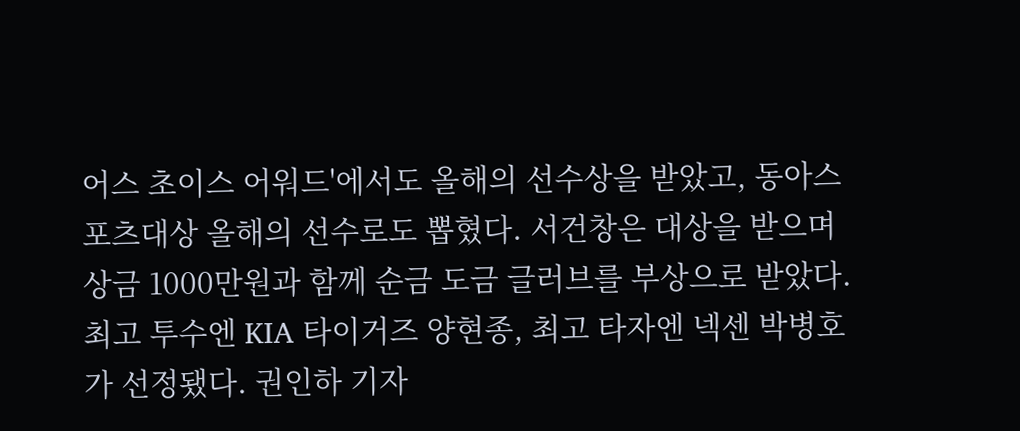어스 초이스 어워드'에서도 올해의 선수상을 받았고, 동아스포츠대상 올해의 선수로도 뽑혔다. 서건창은 대상을 받으며 상금 1000만원과 함께 순금 도금 글러브를 부상으로 받았다.
최고 투수엔 KIA 타이거즈 양현종, 최고 타자엔 넥센 박병호가 선정됐다. 권인하 기자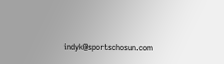indyk@sportschosun.com